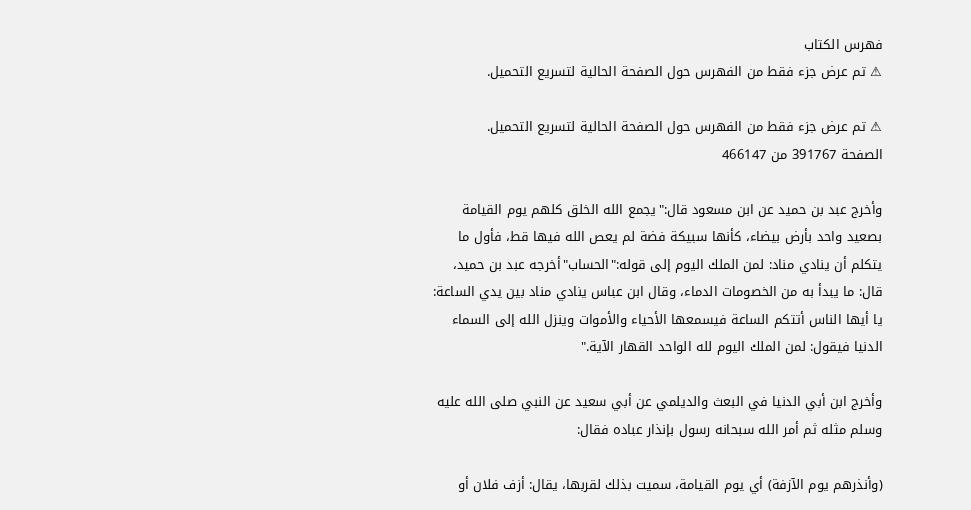فهرس الكتاب
⚠ تم عرض جزء فقط من الفهرس حول الصفحة الحالية لتسريع التحميل.

⚠ تم عرض جزء فقط من الفهرس حول الصفحة الحالية لتسريع التحميل.
الصفحة 391767 من 466147

وأخرج عبد بن حميد عن ابن مسعود قال:"يجمع الله الخلق كلهم يوم القيامة بصعيد واحد بأرض بيضاء، كأنها سبيكة فضة لم يعص الله فيها قط، فأول ما يتكلم أن ينادي مناد: لمن الملك اليوم إلى قوله:"الحساب"أخرجه عبد بن حميد، قال: ما يبدأ به من الخصومات الدماء، وقال ابن عباس ينادي مناد بين يدي الساعة: يا أيها الناس أتتكم الساعة فيسمعها الأحياء والأموات وينزل الله إلى السماء الدنيا فيقول: لمن الملك اليوم لله الواحد القهار الآية."

وأخرج ابن أبي الدنيا في البعث والديلمي عن أبي سعيد عن النبي صلى الله عليه وسلم مثله ثم أمر الله سبحانه رسول بإنذار عباده فقال:

(وأنذرهم يوم الآزفة) أي يوم القيامة، سميت بذلك لقربها، يقال: أزف فلان أو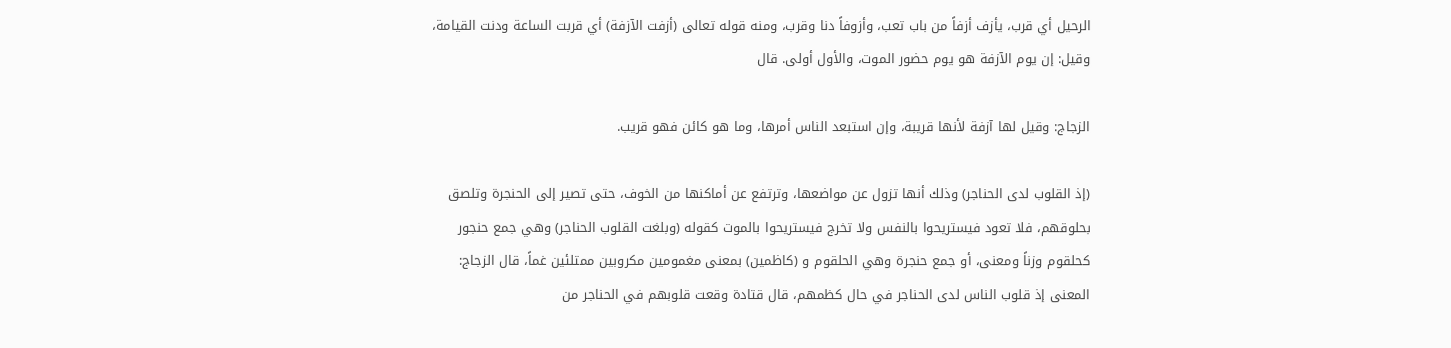الرحيل أي قرب، يأزف أزفاً من باب تعب، وأزوفاً دنا وقرب، ومنه قوله تعالى (أزفت الآزفة) أي قربت الساعة ودنت القيامة، وقيل: إن يوم الآزفة هو يوم حضور الموت، والأول أولى. قال

الزجاج: وقيل لها آزفة لأنها قريبة، وإن استبعد الناس أمرها، وما هو كائن فهو قريب.

(إذ القلوب لدى الحناجر) وذلك أنها تزول عن مواضعها، وترتفع عن أماكنها من الخوف، حتى تصير إلى الحنجرة وتلصق بحلوقهم، فلا تعود فيستريحوا بالنفس ولا تخرج فيستريحوا بالموت كقوله (وبلغت القلوب الحناجر) وهي جمع حنجور كحلقوم وزناً ومعنى، أو جمع حنجرة وهي الحلقوم و (كاظمين) بمعنى مغمومين مكروبين ممتلئين غماً، قال الزجاج: المعنى إذ قلوب الناس لدى الحناجر في حال كظمهم، قال قتادة وقعت قلوبهم في الحناجر من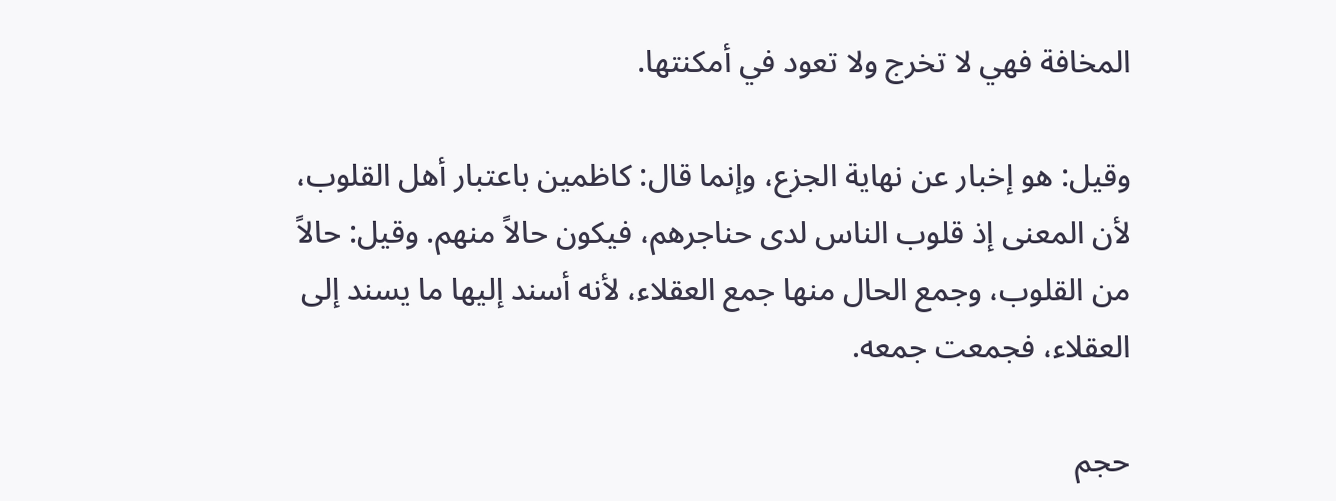المخافة فهي لا تخرج ولا تعود في أمكنتها.

وقيل: هو إخبار عن نهاية الجزع، وإنما قال: كاظمين باعتبار أهل القلوب، لأن المعنى إذ قلوب الناس لدى حناجرهم، فيكون حالاً منهم. وقيل: حالاً من القلوب، وجمع الحال منها جمع العقلاء، لأنه أسند إليها ما يسند إلى العقلاء، فجمعت جمعه.

حجم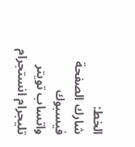الخط:
شارك الصفحة
فيسبوك واتساب تويتر تليجرام انستجرام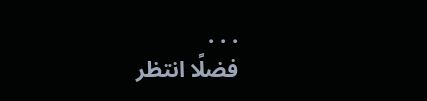. . .
فضلًا انتظر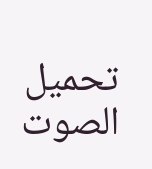تحميل الصوت